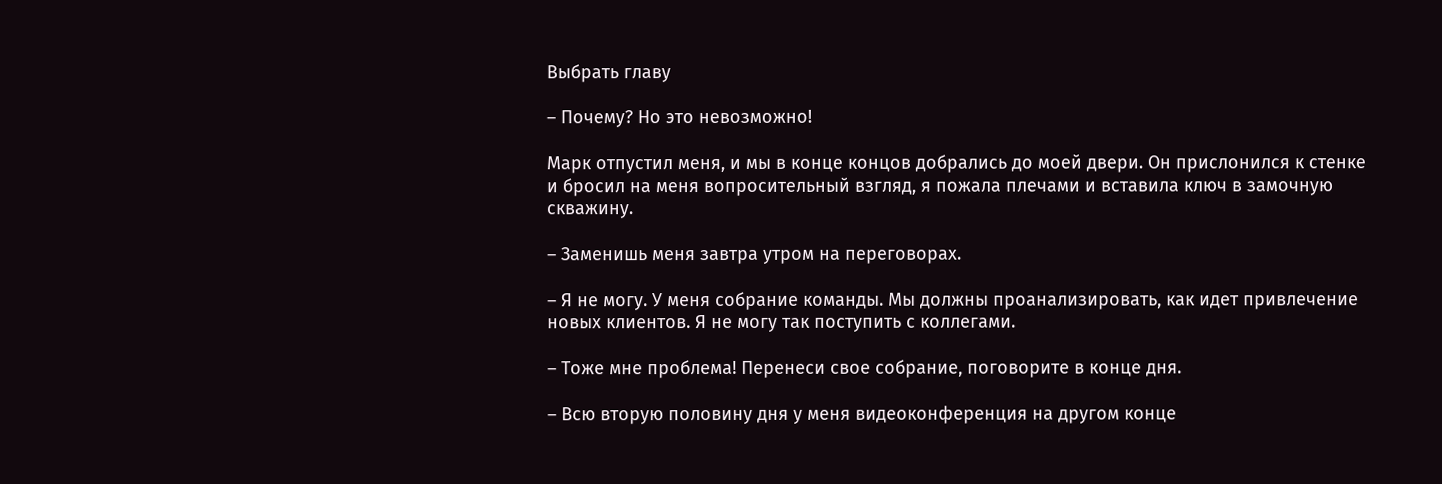Выбрать главу

– Почему? Но это невозможно!

Марк отпустил меня, и мы в конце концов добрались до моей двери. Он прислонился к стенке и бросил на меня вопросительный взгляд, я пожала плечами и вставила ключ в замочную скважину.

– Заменишь меня завтра утром на переговорах.

– Я не могу. У меня собрание команды. Мы должны проанализировать, как идет привлечение новых клиентов. Я не могу так поступить с коллегами.

– Тоже мне проблема! Перенеси свое собрание, поговорите в конце дня.

– Всю вторую половину дня у меня видеоконференция на другом конце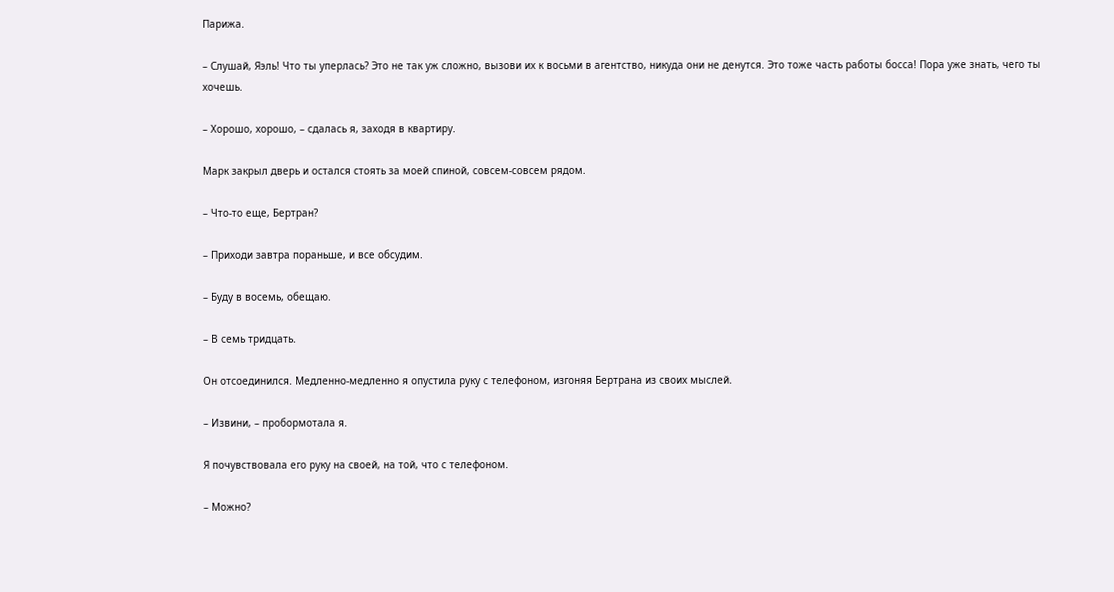Парижа.

– Слушай, Яэль! Что ты уперлась? Это не так уж сложно, вызови их к восьми в агентство, никуда они не денутся. Это тоже часть работы босса! Пора уже знать, чего ты хочешь.

– Хорошо, хорошо, – сдалась я, заходя в квартиру.

Марк закрыл дверь и остался стоять за моей спиной, совсем-совсем рядом.

– Что-то еще, Бертран?

– Приходи завтра пораньше, и все обсудим.

– Буду в восемь, обещаю.

– В семь тридцать.

Он отсоединился. Медленно-медленно я опустила руку с телефоном, изгоняя Бертрана из своих мыслей.

– Извини, – пробормотала я.

Я почувствовала его руку на своей, на той, что с телефоном.

– Можно?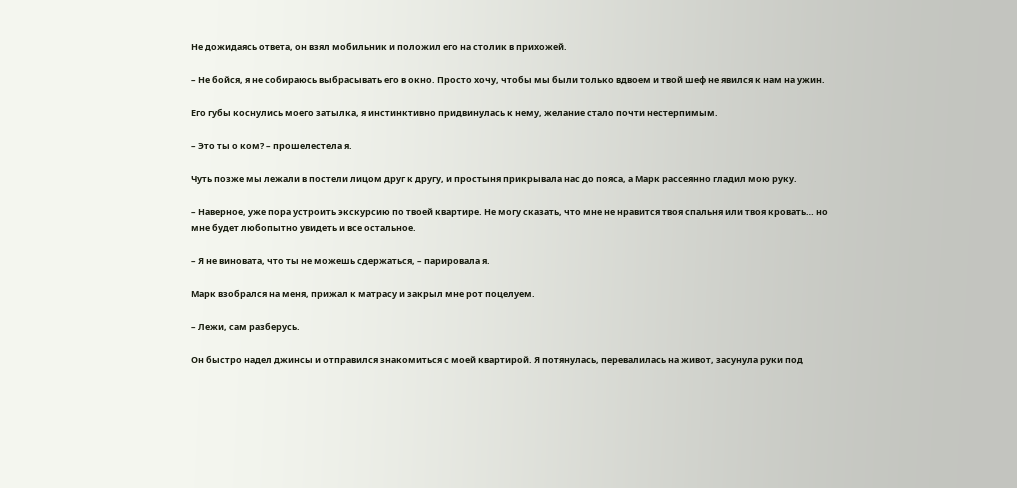Не дожидаясь ответа, он взял мобильник и положил его на столик в прихожей.

– Не бойся, я не собираюсь выбрасывать его в окно. Просто хочу, чтобы мы были только вдвоем и твой шеф не явился к нам на ужин.

Его губы коснулись моего затылка, я инстинктивно придвинулась к нему, желание стало почти нестерпимым.

– Это ты о ком? – прошелестела я.

Чуть позже мы лежали в постели лицом друг к другу, и простыня прикрывала нас до пояса, а Марк рассеянно гладил мою руку.

– Наверное, уже пора устроить экскурсию по твоей квартире. Не могу сказать, что мне не нравится твоя спальня или твоя кровать… но мне будет любопытно увидеть и все остальное.

– Я не виновата, что ты не можешь сдержаться, – парировала я.

Марк взобрался на меня, прижал к матрасу и закрыл мне рот поцелуем.

– Лежи, сам разберусь.

Он быстро надел джинсы и отправился знакомиться с моей квартирой. Я потянулась, перевалилась на живот, засунула руки под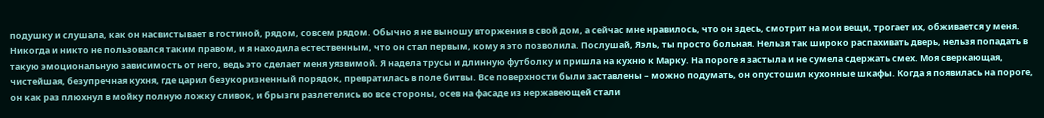подушку и слушала, как он насвистывает в гостиной, рядом, совсем рядом. Обычно я не выношу вторжения в свой дом, а сейчас мне нравилось, что он здесь, смотрит на мои вещи, трогает их, обживается у меня. Никогда и никто не пользовался таким правом, и я находила естественным, что он стал первым, кому я это позволила. Послушай, Яэль, ты просто больная. Нельзя так широко распахивать дверь, нельзя попадать в такую эмоциональную зависимость от него, ведь это сделает меня уязвимой. Я надела трусы и длинную футболку и пришла на кухню к Марку. На пороге я застыла и не сумела сдержать смех. Моя сверкающая, чистейшая, безупречная кухня, где царил безукоризненный порядок, превратилась в поле битвы. Все поверхности были заставлены – можно подумать, он опустошил кухонные шкафы. Когда я появилась на пороге, он как раз плюхнул в мойку полную ложку сливок, и брызги разлетелись во все стороны, осев на фасаде из нержавеющей стали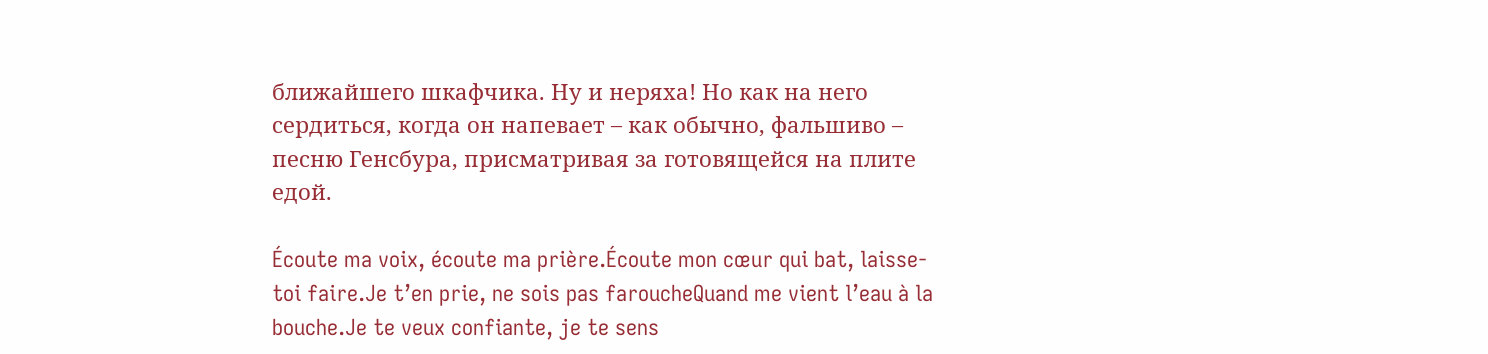ближайшего шкафчика. Ну и неряха! Но как на него сердиться, когда он напевает – как обычно, фальшиво – песню Генсбура, присматривая за готовящейся на плите едой.

Écoute ma voix, écoute ma prière.Écoute mon cœur qui bat, laisse-toi faire.Je t’en prie, ne sois pas faroucheQuand me vient l’eau à la bouche.Je te veux confiante, je te sens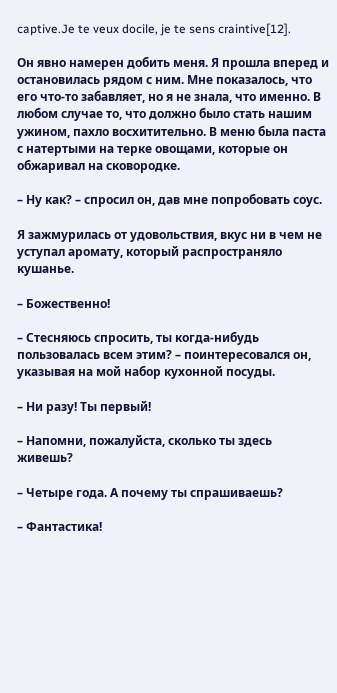captive.Je te veux docile, je te sens craintive[12].

Он явно намерен добить меня. Я прошла вперед и остановилась рядом с ним. Мне показалось, что его что-то забавляет, но я не знала, что именно. В любом случае то, что должно было стать нашим ужином, пахло восхитительно. В меню была паста с натертыми на терке овощами, которые он обжаривал на сковородке.

– Ну как? – спросил он, дав мне попробовать соус.

Я зажмурилась от удовольствия, вкус ни в чем не уступал аромату, который распространяло кушанье.

– Божественно!

– Стесняюсь спросить, ты когда-нибудь пользовалась всем этим? – поинтересовался он, указывая на мой набор кухонной посуды.

– Ни разу! Ты первый!

– Напомни, пожалуйста, сколько ты здесь живешь?

– Четыре года. А почему ты спрашиваешь?

– Фантастика!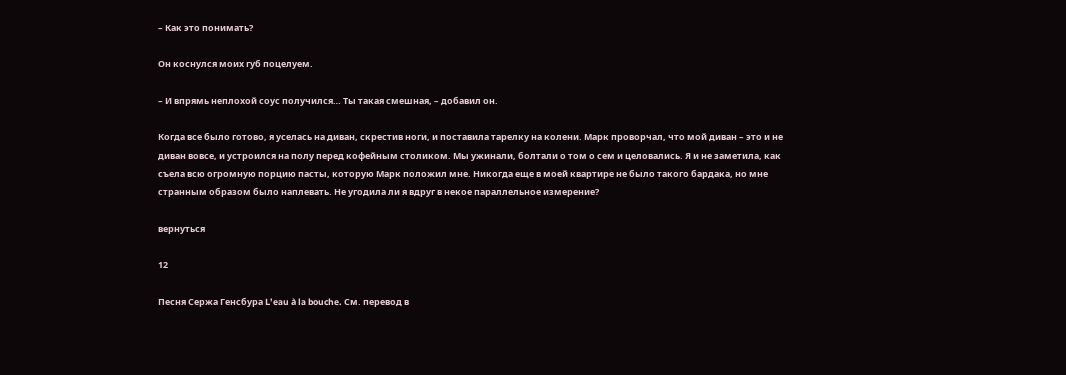– Как это понимать?

Он коснулся моих губ поцелуем.

– И впрямь неплохой соус получился… Ты такая смешная, – добавил он.

Когда все было готово, я уселась на диван, скрестив ноги, и поставила тарелку на колени. Марк проворчал, что мой диван – это и не диван вовсе, и устроился на полу перед кофейным столиком. Мы ужинали, болтали о том о сем и целовались. Я и не заметила, как съела всю огромную порцию пасты, которую Марк положил мне. Никогда еще в моей квартире не было такого бардака, но мне странным образом было наплевать. Не угодила ли я вдруг в некое параллельное измерение?

вернуться

12

Песня Сержа Генсбура L’eau à la bouche. См. перевод в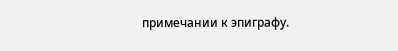примечании к эпиграфу.